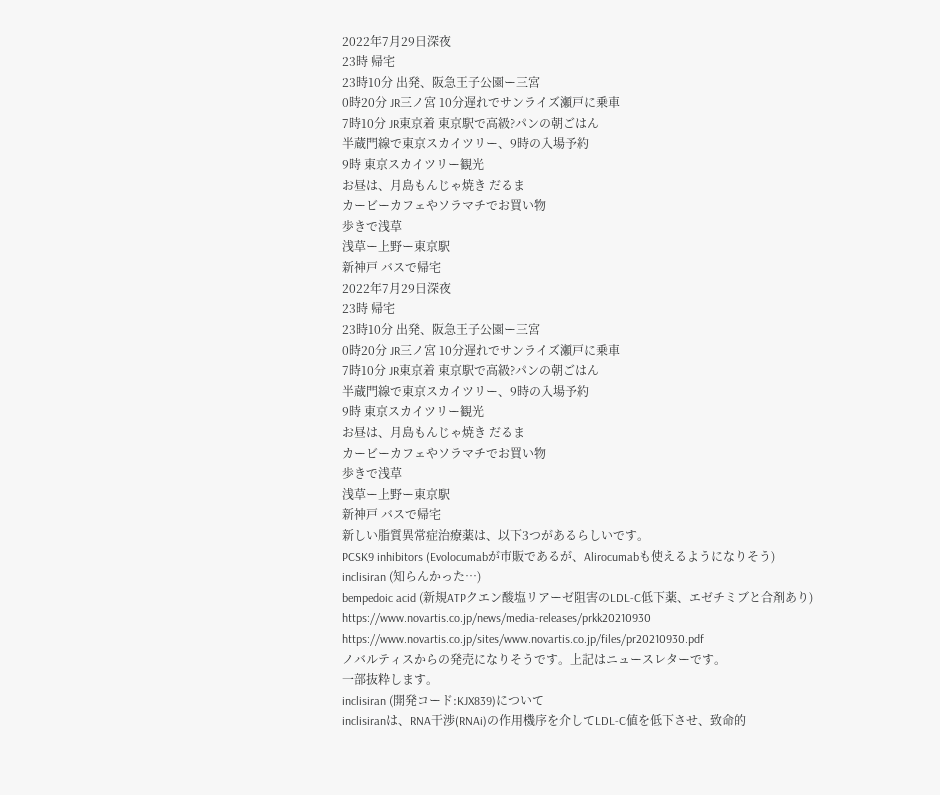2022年7月29日深夜
23時 帰宅
23時10分 出発、阪急王子公園ー三宮
0時20分 JR三ノ宮 10分遅れでサンライズ瀬戸に乗車
7時10分 JR東京着 東京駅で高級?パンの朝ごはん
半蔵門線で東京スカイツリー、9時の入場予約
9時 東京スカイツリー観光
お昼は、月島もんじゃ焼き だるま
カービーカフェやソラマチでお買い物
歩きで浅草
浅草ー上野ー東京駅
新神戸 バスで帰宅
2022年7月29日深夜
23時 帰宅
23時10分 出発、阪急王子公園ー三宮
0時20分 JR三ノ宮 10分遅れでサンライズ瀬戸に乗車
7時10分 JR東京着 東京駅で高級?パンの朝ごはん
半蔵門線で東京スカイツリー、9時の入場予約
9時 東京スカイツリー観光
お昼は、月島もんじゃ焼き だるま
カービーカフェやソラマチでお買い物
歩きで浅草
浅草ー上野ー東京駅
新神戸 バスで帰宅
新しい脂質異常症治療薬は、以下3つがあるらしいです。
PCSK9 inhibitors (Evolocumabが市販であるが、Alirocumabも使えるようになりそう)
inclisiran (知らんかった…)
bempedoic acid (新規ATPクエン酸塩リアーゼ阻害のLDL-C低下薬、エゼチミブと合剤あり)
https://www.novartis.co.jp/news/media-releases/prkk20210930
https://www.novartis.co.jp/sites/www.novartis.co.jp/files/pr20210930.pdf
ノバルティスからの発売になりそうです。上記はニュースレターです。
一部抜粋します。
inclisiran (開発コード:KJX839)について
inclisiranは、RNA干渉(RNAi)の作用機序を介してLDL-C値を低下させ、致命的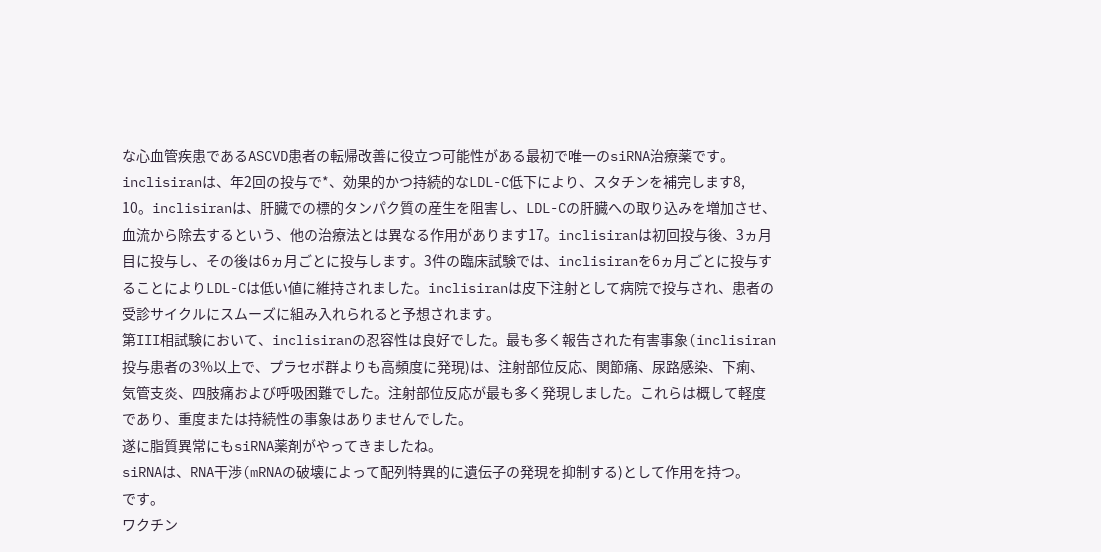な心血管疾患であるASCVD患者の転帰改善に役立つ可能性がある最初で唯一のsiRNA治療薬です。 inclisiranは、年2回の投与で*、効果的かつ持続的なLDL-C低下により、スタチンを補完します8, 10。inclisiranは、肝臓での標的タンパク質の産生を阻害し、LDL-Cの肝臓への取り込みを増加させ、血流から除去するという、他の治療法とは異なる作用があります17。inclisiranは初回投与後、3ヵ月目に投与し、その後は6ヵ月ごとに投与します。3件の臨床試験では、inclisiranを6ヵ月ごとに投与することによりLDL-Cは低い値に維持されました。inclisiranは皮下注射として病院で投与され、患者の受診サイクルにスムーズに組み入れられると予想されます。
第III相試験において、inclisiranの忍容性は良好でした。最も多く報告された有害事象(inclisiran投与患者の3%以上で、プラセボ群よりも高頻度に発現)は、注射部位反応、関節痛、尿路感染、下痢、気管支炎、四肢痛および呼吸困難でした。注射部位反応が最も多く発現しました。これらは概して軽度であり、重度または持続性の事象はありませんでした。
遂に脂質異常にもsiRNA薬剤がやってきましたね。
siRNAは、RNA干渉(mRNAの破壊によって配列特異的に遺伝子の発現を抑制する)として作用を持つ。
です。
ワクチン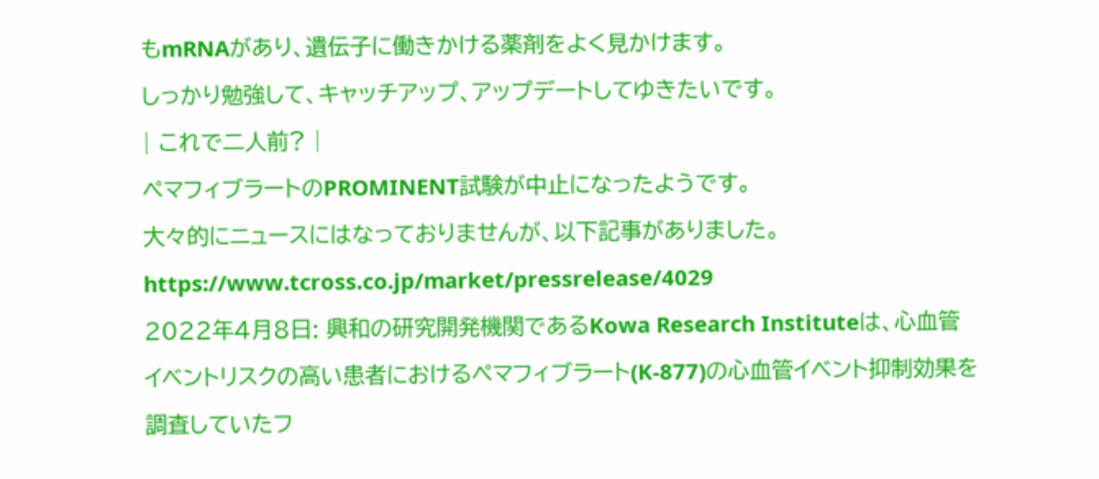もmRNAがあり、遺伝子に働きかける薬剤をよく見かけます。
しっかり勉強して、キャッチアップ、アップデートしてゆきたいです。
| これで二人前? |
ペマフィブラートのPROMINENT試験が中止になったようです。
大々的にニュースにはなっておりませんが、以下記事がありました。
https://www.tcross.co.jp/market/pressrelease/4029
2022年4月8日: 興和の研究開発機関であるKowa Research Instituteは、心血管イベントリスクの高い患者におけるペマフィブラート(K-877)の心血管イベント抑制効果を調査していたフ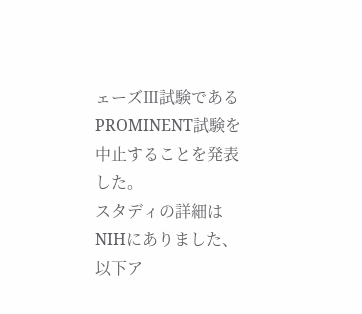ェーズⅢ試験であるPROMINENT試験を中止することを発表した。
スタディの詳細はNIHにありました、以下ア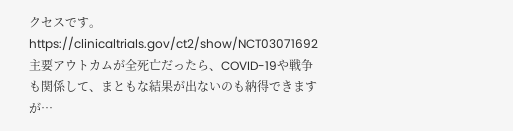クセスです。
https://clinicaltrials.gov/ct2/show/NCT03071692
主要アウトカムが全死亡だったら、COVID-19や戦争も関係して、まともな結果が出ないのも納得できますが…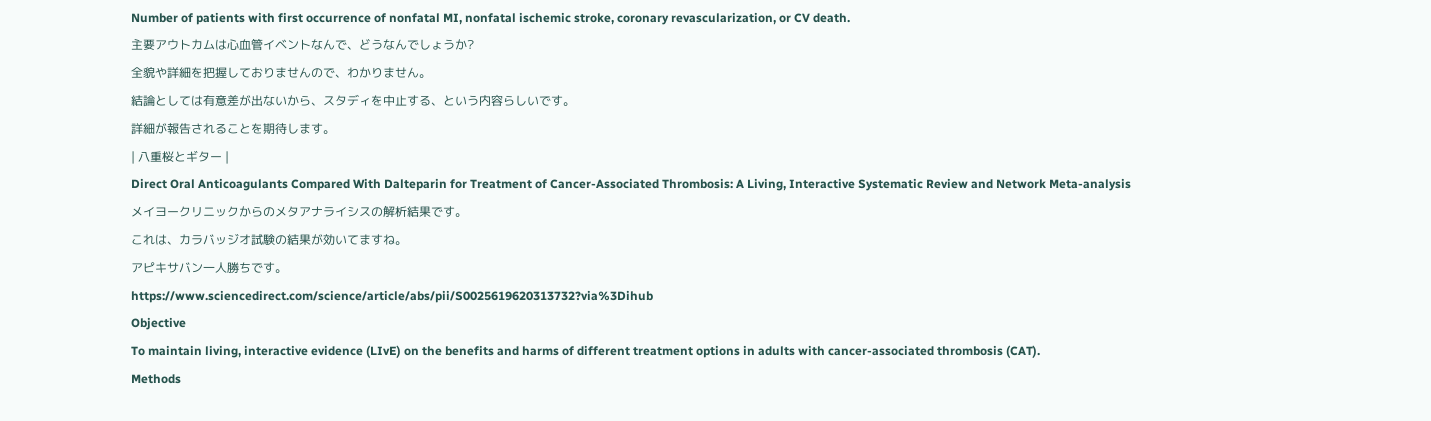Number of patients with first occurrence of nonfatal MI, nonfatal ischemic stroke, coronary revascularization, or CV death.
主要アウトカムは心血管イベントなんで、どうなんでしょうか?
全貌や詳細を把握しておりませんので、わかりません。
結論としては有意差が出ないから、スタディを中止する、という内容らしいです。
詳細が報告されることを期待します。
| 八重桜とギター |
Direct Oral Anticoagulants Compared With Dalteparin for Treatment of Cancer-Associated Thrombosis: A Living, Interactive Systematic Review and Network Meta-analysis
メイヨークリニックからのメタアナライシスの解析結果です。
これは、カラバッジオ試験の結果が効いてますね。
アピキサバン一人勝ちです。
https://www.sciencedirect.com/science/article/abs/pii/S0025619620313732?via%3Dihub
Objective
To maintain living, interactive evidence (LIvE) on the benefits and harms of different treatment options in adults with cancer-associated thrombosis (CAT).
Methods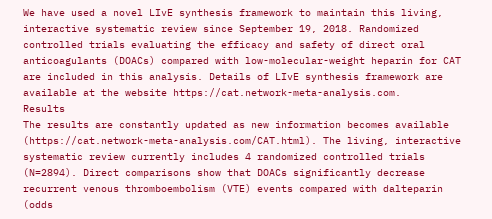We have used a novel LIvE synthesis framework to maintain this living, interactive systematic review since September 19, 2018. Randomized controlled trials evaluating the efficacy and safety of direct oral anticoagulants (DOACs) compared with low-molecular-weight heparin for CAT are included in this analysis. Details of LIvE synthesis framework are available at the website https://cat.network-meta-analysis.com.
Results
The results are constantly updated as new information becomes available (https://cat.network-meta-analysis.com/CAT.html). The living, interactive systematic review currently includes 4 randomized controlled trials (N=2894). Direct comparisons show that DOACs significantly decrease recurrent venous thromboembolism (VTE) events compared with dalteparin (odds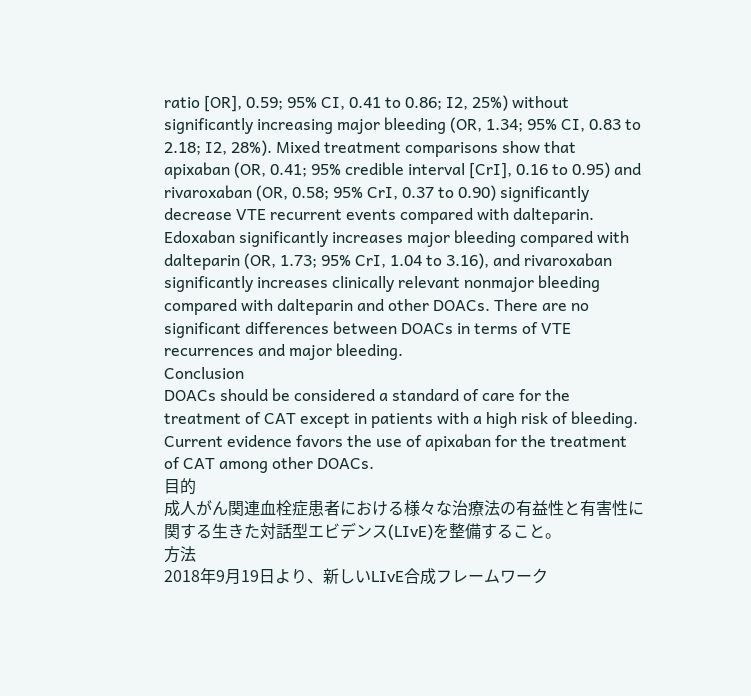ratio [OR], 0.59; 95% CI, 0.41 to 0.86; I2, 25%) without significantly increasing major bleeding (OR, 1.34; 95% CI, 0.83 to 2.18; I2, 28%). Mixed treatment comparisons show that apixaban (OR, 0.41; 95% credible interval [CrI], 0.16 to 0.95) and rivaroxaban (OR, 0.58; 95% CrI, 0.37 to 0.90) significantly decrease VTE recurrent events compared with dalteparin. Edoxaban significantly increases major bleeding compared with dalteparin (OR, 1.73; 95% CrI, 1.04 to 3.16), and rivaroxaban significantly increases clinically relevant nonmajor bleeding compared with dalteparin and other DOACs. There are no significant differences between DOACs in terms of VTE recurrences and major bleeding.
Conclusion
DOACs should be considered a standard of care for the treatment of CAT except in patients with a high risk of bleeding. Current evidence favors the use of apixaban for the treatment of CAT among other DOACs.
目的
成人がん関連血栓症患者における様々な治療法の有益性と有害性に関する生きた対話型エビデンス(LIvE)を整備すること。
方法
2018年9月19日より、新しいLIvE合成フレームワーク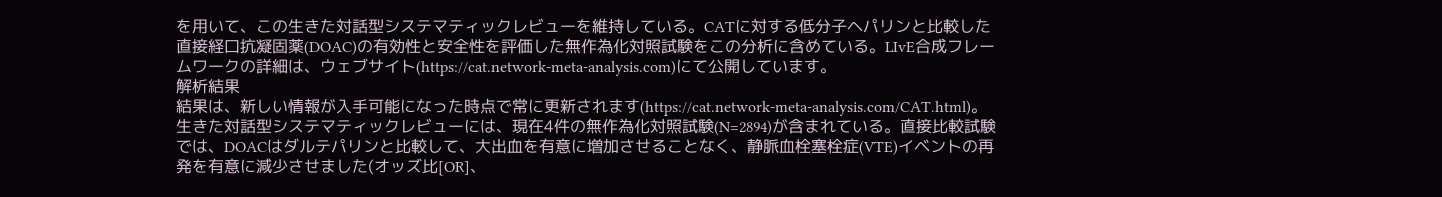を用いて、この生きた対話型システマティックレビューを維持している。CATに対する低分子ヘパリンと比較した直接経口抗凝固薬(DOAC)の有効性と安全性を評価した無作為化対照試験をこの分析に含めている。LIvE合成フレームワークの詳細は、ウェブサイト(https://cat.network-meta-analysis.com)にて公開しています。
解析結果
結果は、新しい情報が入手可能になった時点で常に更新されます(https://cat.network-meta-analysis.com/CAT.html)。生きた対話型システマティックレビューには、現在4件の無作為化対照試験(N=2894)が含まれている。直接比較試験では、DOACはダルテパリンと比較して、大出血を有意に増加させることなく、静脈血栓塞栓症(VTE)イベントの再発を有意に減少させました(オッズ比[OR]、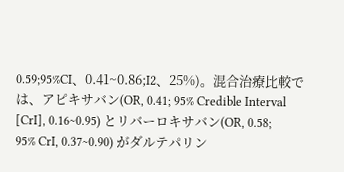0.59;95%CI、0.41~0.86;I2、25%)。混合治療比較では、アピキサバン(OR, 0.41; 95% Credible Interval [CrI], 0.16~0.95) とリバーロキサバン(OR, 0.58; 95% CrI, 0.37~0.90) がダルテパリン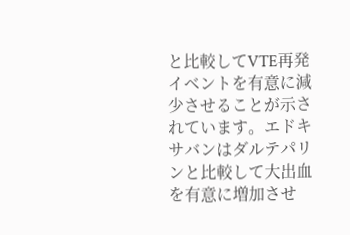と比較してVTE再発イベントを有意に減少させることが示されています。エドキサバンはダルテパリンと比較して大出血を有意に増加させ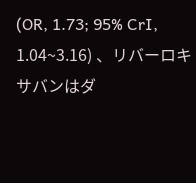(OR, 1.73; 95% CrI, 1.04~3.16) 、リバーロキサバンはダ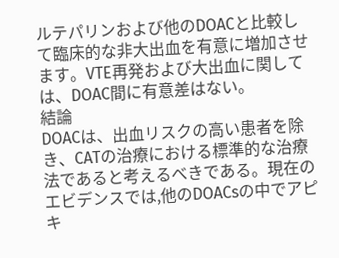ルテパリンおよび他のDOACと比較して臨床的な非大出血を有意に増加させます。VTE再発および大出血に関しては、DOAC間に有意差はない。
結論
DOACは、出血リスクの高い患者を除き、CATの治療における標準的な治療法であると考えるべきである。現在のエビデンスでは,他のDOACsの中でアピキ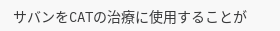サバンをCATの治療に使用することが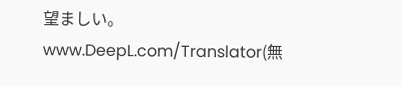望ましい。
www.DeepL.com/Translator(無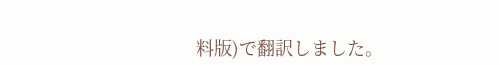料版)で翻訳しました。